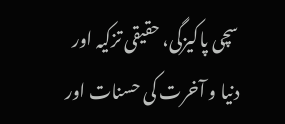سچی پاکیزگی، حقیقی تزکیہ اور دنیا و آخرت کی حسنات اور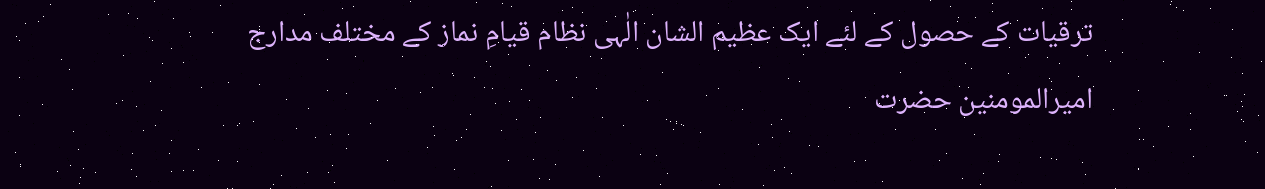ترقیات کے حصول کے لئے ایک عظیم الشان الٰہی نظام قیامِ نماز کے مختلف مدارج امیرالمومنین حضرت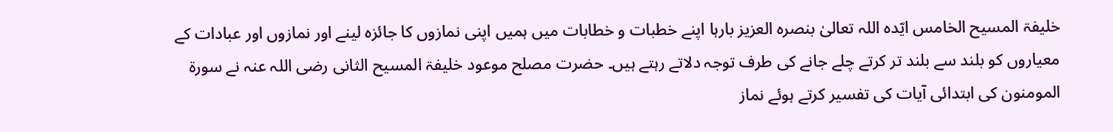خلیفۃ المسیح الخامس ایّدہ اللہ تعالیٰ بنصرہ العزیز بارہا اپنے خطبات و خطابات میں ہمیں اپنی نمازوں کا جائزہ لینے اور نمازوں اور عبادات کے معیاروں کو بلند سے بلند تر کرتے چلے جانے کی طرف توجہ دلاتے رہتے ہیں۔ حضرت مصلح موعود خلیفۃ المسیح الثانی رضی اللہ عنہ نے سورۃ المومنون کی ابتدائی آیات کی تفسیر کرتے ہوئے نماز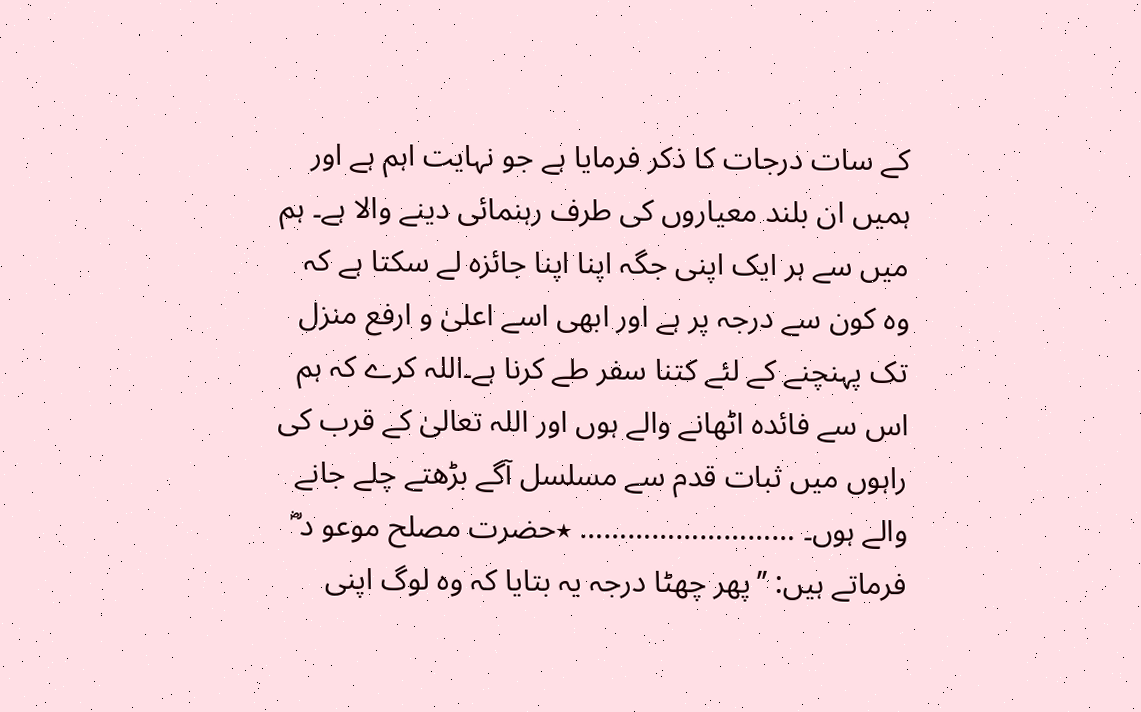کے سات درجات کا ذکر فرمایا ہے جو نہایت اہم ہے اور ہمیں ان بلند معیاروں کی طرف رہنمائی دینے والا ہے۔ ہم میں سے ہر ایک اپنی جگہ اپنا اپنا جائزہ لے سکتا ہے کہ وہ کون سے درجہ پر ہے اور ابھی اسے اعلیٰ و ارفع منزل تک پہنچنے کے لئے کتنا سفر طے کرنا ہے۔اللہ کرے کہ ہم اس سے فائدہ اٹھانے والے ہوں اور اللہ تعالیٰ کے قرب کی راہوں میں ثبات قدم سے مسلسل آگے بڑھتے چلے جانے والے ہوں۔ ……………………… ٭حضرت مصلح موعو د ؓ فرماتے ہیں: ’’پھر چھٹا درجہ یہ بتایا کہ وہ لوگ اپنی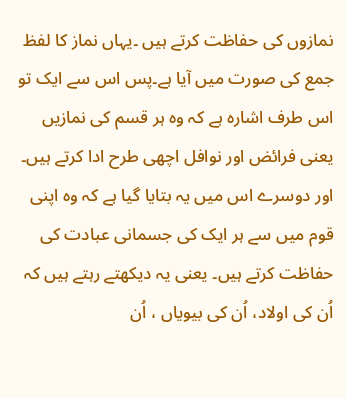نمازوں کی حفاظت کرتے ہیں ۔یہاں نماز کا لفظ جمع کی صورت میں آیا ہے۔پس اس سے ایک تو اس طرف اشارہ ہے کہ وہ ہر قسم کی نمازیں یعنی فرائض اور نوافل اچھی طرح ادا کرتے ہیں۔ اور دوسرے اس میں یہ بتایا گیا ہے کہ وہ اپنی قوم میں سے ہر ایک کی جسمانی عبادت کی حفاظت کرتے ہیں۔ یعنی یہ دیکھتے رہتے ہیں کہ اُن کی اولاد، اُن کی بیویاں ، اُن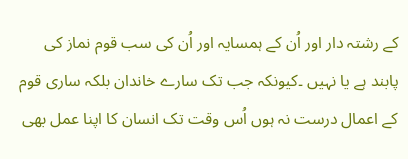کے رشتہ دار اور اُن کے ہمسایہ اور اُن کی سب قوم نماز کی پابند ہے یا نہیں ۔کیونکہ جب تک سارے خاندان بلکہ ساری قوم کے اعمال درست نہ ہوں اُس وقت تک انسان کا اپنا عمل بھی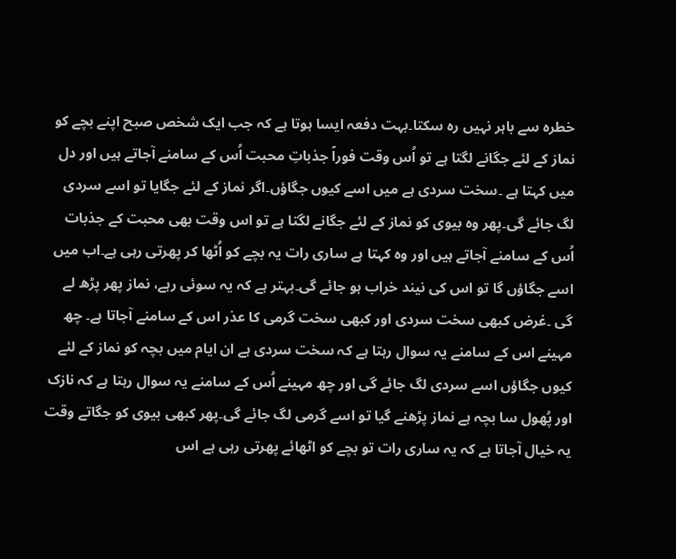خطرہ سے باہر نہیں رہ سکتا۔بہت دفعہ ایسا ہوتا ہے کہ جب ایک شخص صبح اپنے بچے کو نماز کے لئے جگانے لگتا ہے تو اُس وقت فوراً جذباتِ محبت اُس کے سامنے آجاتے ہیں اور دل میں کہتا ہے ۔سخت سردی ہے میں اسے کیوں جگاؤں۔اگر نماز کے لئے جگایا تو اسے سردی لگ جائے گی۔پھر وہ بیوی کو نماز کے لئے جگانے لگتا ہے تو اس وقت بھی محبت کے جذبات اُس کے سامنے آجاتے ہیں اور وہ کہتا ہے ساری رات یہ بچے کو اُٹھا کر پھرتی رہی ہے۔اب میں اسے جگاؤں گا تو اس کی نیند خراب ہو جائے گی۔بہتر ہے کہ یہ سوئی رہے، نماز پھر پڑھ لے گی ۔غرض کبھی سخت سردی اور کبھی سخت گرمی کا عذر اس کے سامنے آجاتا ہے۔ چھ مہینے اس کے سامنے یہ سوال رہتا ہے کہ سخت سردی ہے ان ایام میں بچہ کو نماز کے لئے کیوں جگاؤں اسے سردی لگ جائے گی اور چھ مہینے اُس کے سامنے یہ سوال رہتا ہے کہ نازک اور پُھول سا بچہ ہے نماز پڑھنے گیا تو اسے گرمی لگ جائے گی۔پھر کبھی بیوی کو جگاتے وقت یہ خیال آجاتا ہے کہ یہ ساری رات تو بچے کو اٹھائے پھرتی رہی ہے اس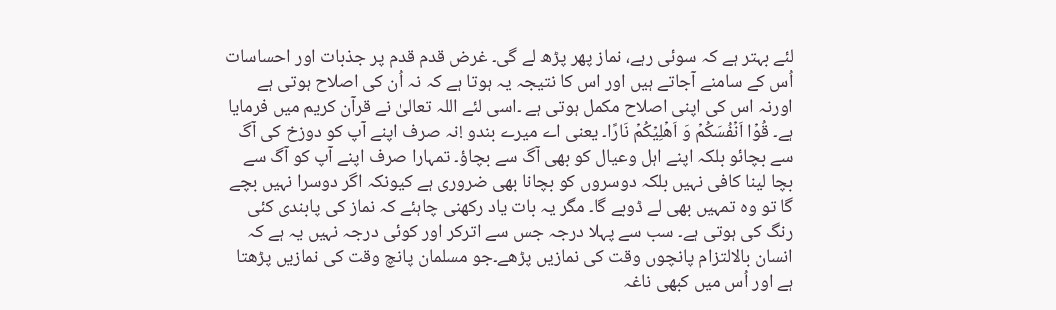لئے بہتر ہے کہ سوئی رہے، نماز پھر پڑھ لے گی۔ غرض قدم قدم پر جذبات اور احساسات اُس کے سامنے آجاتے ہیں اور اس کا نتیجہ یہ ہوتا ہے کہ نہ اُن کی اصلاح ہوتی ہے اورنہ اس کی اپنی اصلاح مکمل ہوتی ہے ۔اسی لئے اللہ تعالیٰ نے قرآن کریم میں فرمایا ہے۔ قُوۡا اَنۡفُسَکُمۡ وَ اَھۡلِیۡکُمۡ نَارًا۔ یعنی اے میرے بندو !نہ صرف اپنے آپ کو دوزخ کی آگ سے بچائو بلکہ اپنے اہل وعیال کو بھی آگ سے بچاؤ۔ تمہارا صرف اپنے آپ کو آگ سے بچا لینا کافی نہیں بلکہ دوسروں کو بچانا بھی ضروری ہے کیونکہ اگر دوسرا نہیں بچے گا تو وہ تمہیں بھی لے ڈوبے گا۔ مگر یہ بات یاد رکھنی چاہئے کہ نماز کی پابندی کئی رنگ کی ہوتی ہے۔ سب سے پہلا درجہ جس سے اترکر اور کوئی درجہ نہیں یہ ہے کہ انسان بالالتزام پانچوں وقت کی نمازیں پڑھے۔جو مسلمان پانچ وقت کی نمازیں پڑھتا ہے اور اُس میں کبھی ناغہ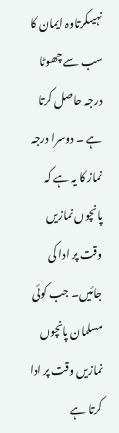نہیںکرتاوہ ایمان کا سب سے چھوٹا درجہ حاصل کرتا ہے ۔ دوسرا درجہ نماز کا یہ ہے کہ پانچوں نمازیں وقت پر ادا کی جائیں۔ جب کوئی مسلمان پانچوں نمازیں وقت پر ادا کرتا ہے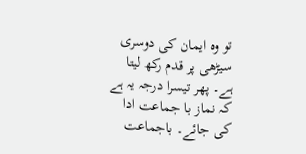تو وہ ایمان کی دوسری سیڑھی پر قدم رکھ لیتا ہے۔ پھر تیسرا درجہ یہ ہے کہ نماز با جماعت ادا کی جائے۔ باجماعت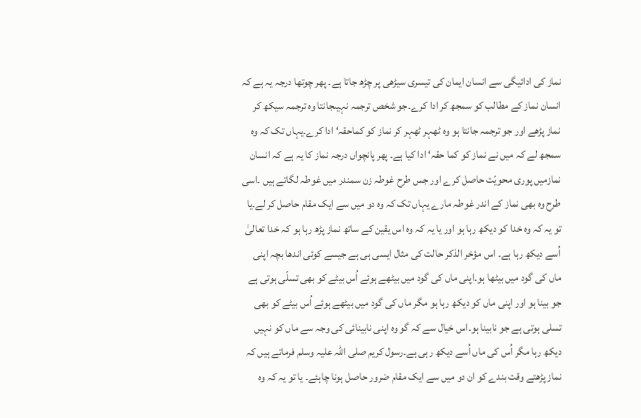نماز کی ادائیگی سے انسان ایمان کی تیسری سیڑھی پر چڑھ جاتا ہے۔ پھر چوتھا درجہ یہ ہے کہ انسان نماز کے مطالب کو سمجھ کر ادا کرے۔جو شخص ترجمہ نہیںجانتا وہ ترجمہ سیکھ کر نماز پڑھے اور جو ترجمہ جانتا ہو وہ ٹھہر ٹھہر کر نماز کو کماحقہ‘ ادا کرے۔یہاں تک کہ وہ سمجھ لے کہ میں نے نماز کو کما حقہ‘ ادا کیا ہے۔ پھر پانچواں درجہ نماز کا یہ ہے کہ انسان نمازمیں پوری محویّت حاصل کرے اور جس طرح غوطہ زن سمندر میں غوطہ لگاتے ہیں ۔اسی طرح وہ بھی نماز کے اندر غوطہ مارے یہاں تک کہ وہ دو میں سے ایک مقام حاصل کر لے۔یا تو یہ کہ وہ خدا کو دیکھ رہا ہو اور یا یہ کہ وہ اس یقین کے ساتھ نماز پڑھ رہا ہو کہ خدا تعالیٰ اُسے دیکھ رہا ہے۔ اس مؤخر الذکر حالت کی مثال ایسی ہی ہے جیسے کوئی اندھا بچہ اپنی ماں کی گود میں بیٹھا ہو۔اپنی ماں کی گود میں بیٹھے ہوئے اُس بیٹے کو بھی تسلّی ہوتی ہے جو بینا ہو اور اپنی ماں کو دیکھ رہا ہو مگر ماں کی گود میں بیٹھے ہوئے اُس بیٹے کو بھی تسلی ہوتی ہے جو نابینا ہو۔اس خیال سے کہ گو وہ اپنی نابینائی کی وجہ سے ماں کو نہیں دیکھ رہا مگر اُس کی ماں اُسے دیکھ رہی ہے۔رسول کریم صلی اللہ علیہ وسلم فرماتے ہیں کہ نماز پڑھتے وقت بندے کو ان دو میں سے ایک مقام ضرور حاصل ہونا چاہئے۔ یا تو یہ کہ وہ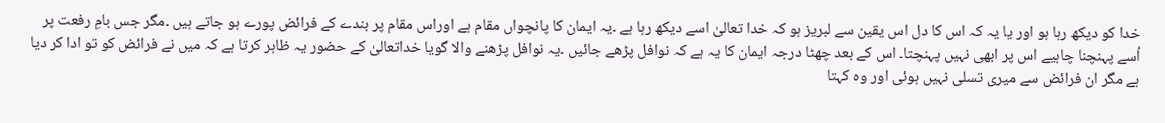خدا کو دیکھ رہا ہو اور یا یہ کہ اس کا دل اس یقین سے لبریز ہو کہ خدا تعالیٰ اسے دیکھ رہا ہے ۔یہ ایمان کا پانچواں مقام ہے اوراس مقام پر بندے کے فرائض پورے ہو جاتے ہیں ۔مگر جس بامِ رفعت پر اُسے پہنچنا چاہیے اس پر ابھی نہیں پہنچتا۔ اس کے بعد چھٹا درجہ ایمان کا یہ ہے کہ نوافل پڑھے جائیں ۔یہ نوافل پڑھنے والا گویا خداتعالیٰ کے حضور یہ ظاہر کرتا ہے کہ میں نے فرائض کو تو ادا کر دیا ہے مگر ان فرائض سے میری تسلی نہیں ہوئی اور وہ کہتا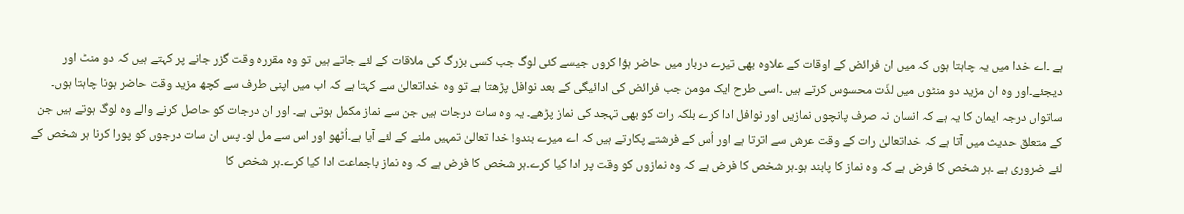ہے ۔اے خدا میں یہ چاہتا ہوں کہ میں ان فرائض کے اوقات کے علاوہ بھی تیرے دربار میں حاضر ہؤا کروں جیسے کئی لوگ جب کسی بزرگ کی ملاقات کے لئے جاتے ہیں تو وہ مقررہ وقت گزر جانے پر کہتے ہیں کہ دو منٹ اور دیجئے۔اور وہ ان مزید دو منٹوں میں لذّت محسوس کرتے ہیں ۔اسی طرح ایک مومن جب فرائض کی ادائیگی کے بعد نوافل پڑھتا ہے تو وہ خداتعالیٰ سے کہتا ہے کہ اب میں اپنی طرف سے کچھ مزید وقت حاضر ہونا چاہتا ہوں۔ ساتواں درجہ ایمان کا یہ ہے کہ انسان نہ صرف پانچوں نمازیں اور نوافل ادا کرے بلکہ رات کو بھی تہجد کی نماز پڑھے۔ یہ وہ سات درجات ہیں جن سے نماز مکمل ہوتی ہے۔ اور ان درجات کو حاصل کرنے والے وہ لوگ ہوتے ہیں جن کے متعلق حدیث میں آتا ہے کہ خداتعالیٰ رات کے وقت عرش سے اترتا ہے اور اُس کے فرشتے پکارتے ہیں کہ اے میرے بندو! خدا تعالیٰ تمہیں ملنے کے لئے آیا ہے۔اُٹھو اور اس سے مل لو۔ پس ان سات درجوں کو پورا کرنا ہر شخص کے لئے ضروری ہے ۔ہر شخص کا فرض ہے کہ وہ نماز کا پابند ہو۔ہر شخص کا فرض ہے کہ وہ نمازوں کو وقت پر ادا کیا کرے۔ہر شخص کا فرض ہے کہ وہ نماز باجماعت ادا کیا کرے۔ہر شخص کا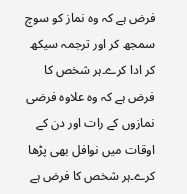فرض ہے کہ وہ نماز کو سوچ سمجھ کر اور ترجمہ سیکھ کر ادا کرے۔ہر شخص کا فرض ہے کہ وہ علاوہ فرضی نمازوں کے رات اور دن کے اوقات میں نوافل بھی پڑھا کرے۔ہر شخص کا فرض ہے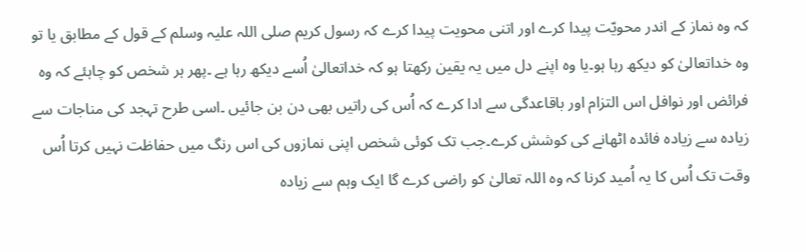کہ وہ نماز کے اندر محویّت پیدا کرے اور اتنی محویت پیدا کرے کہ رسول کریم صلی اللہ علیہ وسلم کے قول کے مطابق یا تو وہ خداتعالیٰ کو دیکھ رہا ہو۔یا وہ اپنے دل میں یہ یقین رکھتا ہو کہ خداتعالیٰ اُسے دیکھ رہا ہے ۔پھر ہر شخص کو چاہئے کہ وہ فرائض اور نوافل اس التزام اور باقاعدگی سے ادا کرے کہ اُس کی راتیں بھی دن بن جائیں ۔اسی طرح تہجد کی مناجات سے زیادہ سے زیادہ فائدہ اٹھانے کی کوشش کرے۔جب تک کوئی شخص اپنی نمازوں کی اس رنگ میں حفاظت نہیں کرتا اُس وقت تک اُس کا یہ اُمید کرنا کہ وہ اللہ تعالیٰ کو راضی کرے گا ایک وہم سے زیادہ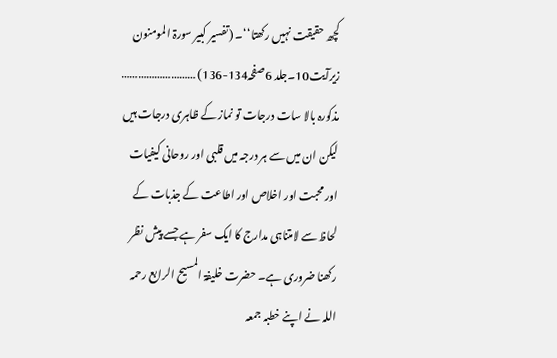کچھ حقیقت نہیں رکھتا‘‘۔ (تفسیر کبیر سورۃ المومنون زیرآیت10۔جلد 6صفحہ134-136) ……………………… مذکورہ بالا سات درجات تو نماز کے ظاہری درجات ہیں لیکن ان میں سے ہر درجہ میں قلبی اور روحانی کیفیات اور محبت اور اخلاص اور اطاعت کے جذبات کے لحاظ سے لامتناہی مدارج کا ایک سفر ہے جسے پیش نظر رکھنا ضروری ہے۔ حضرت خلیفۃ المسیح الرابع رحمہ اللہ نے اپنے خطبہ جمعہ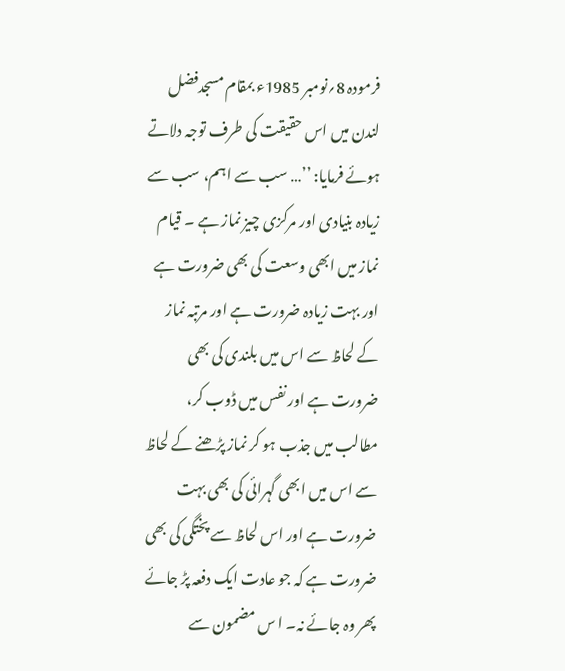فرمودہ 8؍نومبر 1985ء بمقام مسجدفضل لندن میں اس حقیقت کی طرف توجہ دلاتے ہوئے فرمایا: ’’… سب سے اہم، سب سے زیادہ بنیادی اور مرکزی چیز نماز ہے ۔ قیام نماز میں ابھی وسعت کی بھی ضرورت ہے اور بہت زیادہ ضرورت ہے اور مرتبہ نماز کے لحاظ سے اس میں بلندی کی بھی ضرورت ہے اور نفس میں ڈوب کر، مطالب میں جذب ہو کر نماز پڑھنے کے لحاظ سے اس میں ابھی گہرائی کی بھی بہت ضرورت ہے اور اس لحاظ سے پختگی کی بھی ضرورت ہے کہ جو عادت ایک دفعہ پڑ جائے پھر وہ جائے نہ۔ ا س مضمون سے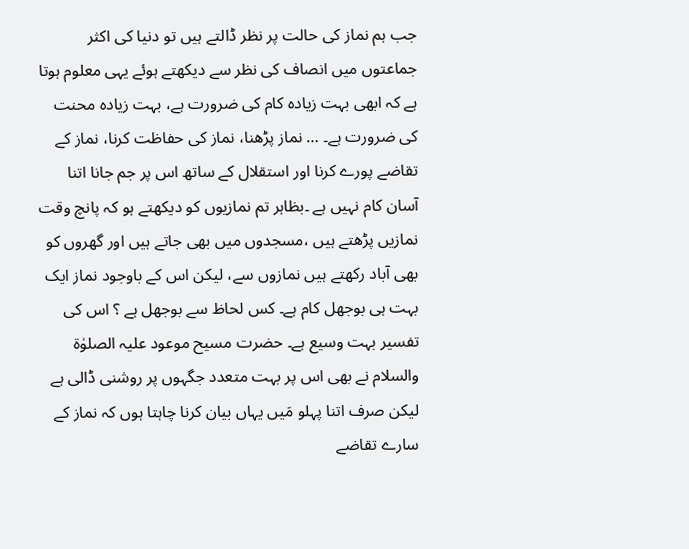جب ہم نماز کی حالت پر نظر ڈالتے ہیں تو دنیا کی اکثر جماعتوں میں انصاف کی نظر سے دیکھتے ہوئے یہی معلوم ہوتا ہے کہ ابھی بہت زیادہ کام کی ضرورت ہے، بہت زیادہ محنت کی ضرورت ہے۔ … نماز پڑھنا، نماز کی حفاظت کرنا، نماز کے تقاضے پورے کرنا اور استقلال کے ساتھ اس پر جم جانا اتنا آسان کام نہیں ہے ۔بظاہر تم نمازیوں کو دیکھتے ہو کہ پانچ وقت نمازیں پڑھتے ہیں ،مسجدوں میں بھی جاتے ہیں اور گھروں کو بھی آباد رکھتے ہیں نمازوں سے، لیکن اس کے باوجود نماز ایک بہت ہی بوجھل کام ہے۔ کس لحاظ سے بوجھل ہے ؟ اس کی تفسیر بہت وسیع ہے۔ حضرت مسیح موعود علیہ الصلوٰۃ والسلام نے بھی اس پر بہت متعدد جگہوں پر روشنی ڈالی ہے لیکن صرف اتنا پہلو مَیں یہاں بیان کرنا چاہتا ہوں کہ نماز کے سارے تقاضے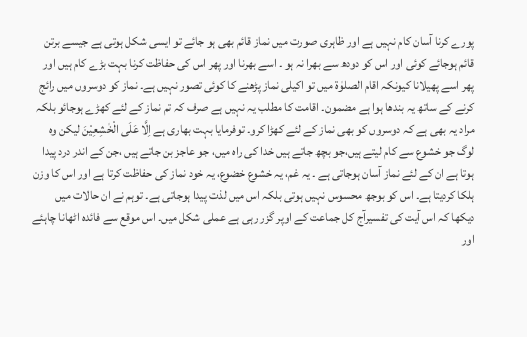پورے کرنا آسان کام نہیں ہے اور ظاہری صورت میں نماز قائم بھی ہو جائے تو ایسی شکل ہوتی ہے جیسے برتن قائم ہوجائے کوئی اور اس کو دودھ سے بھرا نہ ہو ۔ اسے بھرنا اور پھر اس کی حفاظت کرنا بہت بڑے کام ہیں اور پھر اسے پھیلانا کیونکہ اقام الصلوٰۃ میں تو اکیلی نماز پڑھنے کا کوئی تصور نہیں ہے۔ نماز کو دوسروں میں رائج کرنے کے ساتھ یہ بندھا ہوا ہے مضمون۔ اقامت کا مطلب یہ نہیں ہے صرف کہ تم نماز کے لئے کھڑے ہوجائو بلکہ مراد یہ بھی ہے کہ دوسروں کو بھی نماز کے لئے کھڑا کرو۔ توفرمایا بہت بھاری ہے اِلَّا عَلَی الْخٰشِعِیْنَ لیکن وہ لوگ جو خشوع سے کام لیتے ہیں،جو بچھ جاتے ہیں خدا کی راہ میں، جو عاجز بن جاتے ہیں ،جن کے اندر درد پیدا ہوتا ہے ان کے لئے نماز آسان ہوجاتی ہے ۔ یہ غم، یہ خشوع خضوع، یہ خود نماز کی حفاظت کرتا ہے اور اس کا وزن ہلکا کردیتا ہے۔ اس کو بوجھ محسوس نہیں ہوتی بلکہ اس میں لذت پیدا ہوجاتی ہے۔ توہم نے ان حالات میں دیکھا کہ اس آیت کی تفسیرآج کل جماعت کے اوپر گزر رہی ہے عملی شکل میں۔ اس موقع سے فائدہ اٹھانا چاہئے اور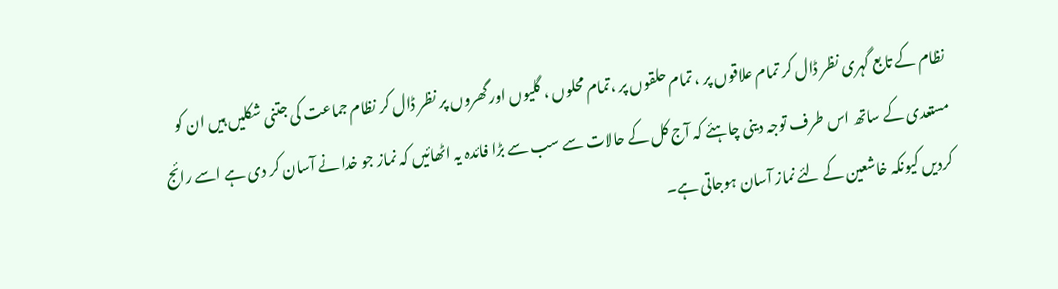نظام کے تابع گہری نظر ڈال کر تمام علاقوں پر ، تمام حلقوں پر ،تمام محلوں ، گلیوں اور گھروں پر نظر ڈال کر نظام جماعت کی جتنی شکلیں ہیں ان کو مستعدی کے ساتھ اس طرف توجہ دینی چاہئے کہ آج کل کے حالات سے سب سے بڑا فائدہ یہ اٹھائیں کہ نماز جو خدا نے آسان کر دی ہے اسے رائج کردیں کیونکہ خاشعین کے لئے نماز آسان ہوجاتی ہے۔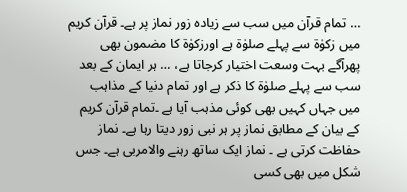… تمام قرآن میں سب سے زیادہ زور نماز پر ہے۔ قرآن کریم میں زکوٰۃ سے پہلے صلوٰۃ ہے اورزکوٰۃ کا مضمون بھی پھرآگے بہت وسعت اختیار کرجاتا ہے، … ہر ایمان کے بعد سب سے پہلے صلوٰۃ کا ذکر ہے اور تمام دنیا کے مذاہب میں جہاں کہیں بھی کوئی مذہب آیا ہے ۔تمام قرآن کریم کے بیان کے مطابق نماز پر ہر نبی زور دیتا رہا ہے۔ نماز حفاظت کرتی ہے ۔ نماز ایک ساتھ رہنے والامربی ہے۔ جس شکل میں بھی کسی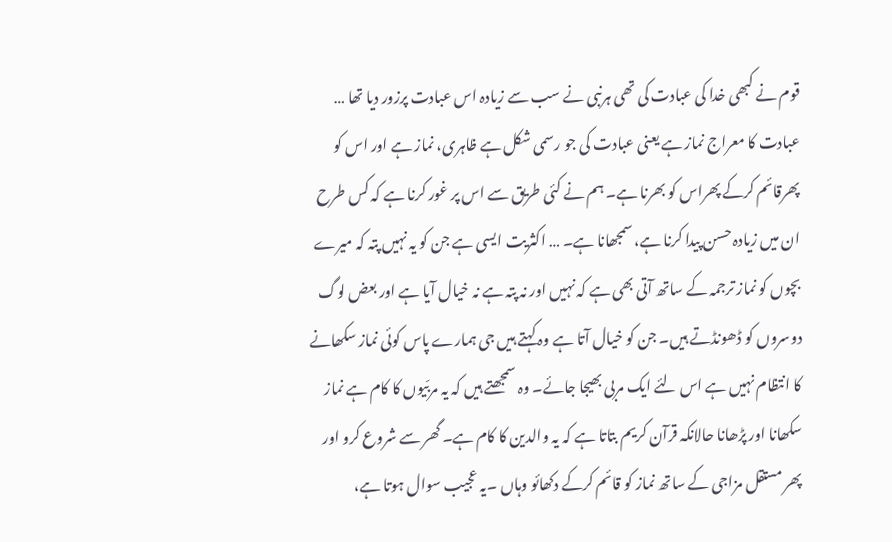قوم نے کبھی خدا کی عبادت کی تھی ہرنبی نے سب سے زیادہ اس عبادت پرزور دیا تھا … عبادت کا معراج نماز ہے یعنی عبادت کی جو رسمی شکل ہے ظاہری، نماز ہے اور اس کو پھرقائم کرکے پھراس کو بھرنا ہے۔ ہم نے کئی طریق سے اس پر غور کرنا ہے کہ کس طرح ان میں زیادہ حسن پیدا کرنا ہے، سمجھانا ہے۔ … اکثریت ایسی ہے جن کو یہ نہیں پتہ کہ میرے بچوں کو نماز ترجمہ کے ساتھ آتی بھی ہے کہ نہیں اور نہ پتہ ہے نہ خیال آیا ہے اور بعض لوگ دوسروں کو ڈھونڈتے ہیں۔ جن کو خیال آتا ہے وہ کہتے ہیں جی ہمارے پاس کوئی نماز سکھانے کا انتظام نہیں ہے اس لئے ایک مربی بھیجا جائے۔ وہ سمجھتے ہیں کہ یہ مربّیوں کا کام ہے نماز سکھانا اور پڑھانا حالانکہ قرآن کریم بتاتا ہے کہ یہ والدین کا کام ہے۔ گھر سے شروع کرو اور پھر مستقل مزاجی کے ساتھ نماز کو قائم کرکے دکھائو وہاں ۔یہ عجیب سوال ہوتا ہے،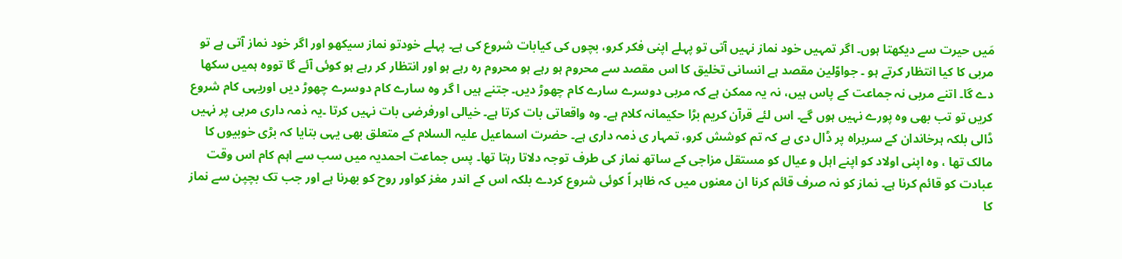مَیں حیرت سے دیکھتا ہوں۔ اگر تمہیں خود نماز نہیں آتی تو پہلے اپنی فکر کرو، بچوں کی کیابات شروع کی ہے۔ پہلے خودتو نماز سیکھو اور اگر خود نماز آتی ہے تو مربی کا کیا انتظار کرتے ہو ۔ جواوّلین مقصد ہے انسانی تخلیق کا اس مقصد سے محروم ہو رہے ہو محروم رہ رہے ہو اور انتظار کر رہے ہو کوئی آئے گا تووہ ہمیں سکھا دے گا۔ اتنے مربی نہ جماعت کے پاس ہیں، نہ یہ ممکن ہے کہ مربی دوسرے سارے کام چھوڑ دیں۔ جتنے ہیں ا گر وہ سارے کام دوسرے چھوڑ دیں اوریہی کام شروع کریں تو تب بھی وہ پورے نہیں ہوں گے۔ اس لئے قرآن کریم بڑا حکیمانہ کلام ہے۔ وہ واقعاتی بات کرتا ہے۔ خیالی اورفرضی بات نہیں کرتا ۔یہ ذمہ داری مربی پر نہیں ڈالی بلکہ ہرخاندان کے سربراہ پر ڈال دی ہے کہ تم کوشش کرو، تمہار ی ذمہ داری ہے۔ حضرت اسماعیل علیہ السلام کے متعلق بھی یہی بتایا کہ بڑی خوبیوں کا مالک تھا ، وہ اپنی اولاد کو اپنے اہل و عیال کو مستقل مزاجی کے ساتھ نماز کی طرف توجہ دلاتا رہتا تھا۔ پس جماعت احمدیہ میں سب سے اہم کام اس وقت عبادت کو قائم کرنا ہے۔ نماز کو نہ صرف قائم کرنا ان معنوں میں کہ ظاہر اً کوئی شروع کردے بلکہ اس کے اندر مغز کواور روح کو بھرنا ہے اور جب تک بچپن سے نماز کا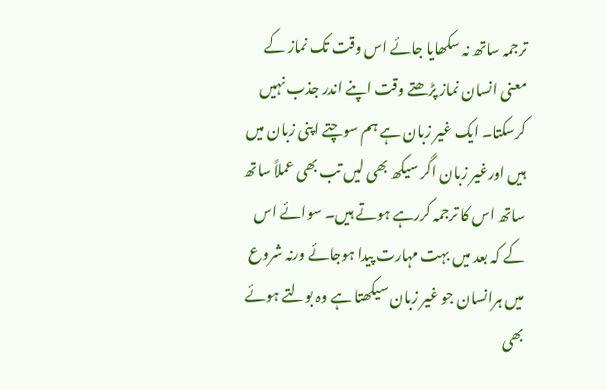ترجمہ ساتھ نہ سکھایا جائے اس وقت تک نماز کے معنی انسان نماز پڑھتے وقت اپنے اندر جذب نہیں کرسکتا۔ ایک غیر زبان ہے ہم سوچتے اپنی زبان میں ہیں اورغیر زبان اگر سیکھ بھی لیں تب بھی عملاً ساتھ ساتھ اس کا ترجمہ کررہے ہوتے ہیں۔ سوائے اس کے کہ بعد میں بہت مہارت پیدا ہوجائے ورنہ شروع میں ہرانسان جو غیر زبان سیکھتا ہے وہ بولتے ہوئے بھی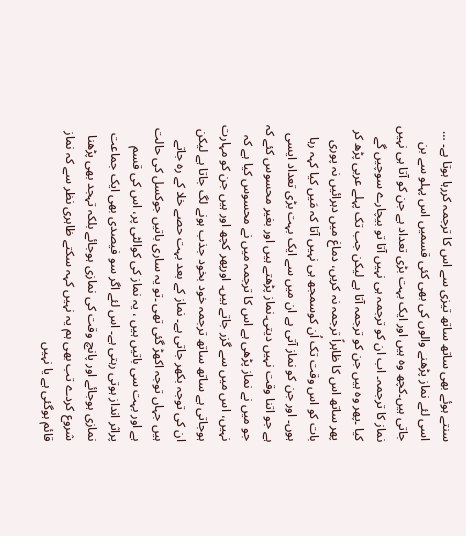سنتے ہوئے بھی ساتھ ساتھ تیزی سے اس کا ترجمہ کررہا ہوتا ہے۔ … اسی لئے نماز پڑھنے والوں کی بھی کئی قسمیں اس پہلو سے بن جاتی ہیں۔کچھ وہ ہیں اور ایک بہت بڑی تعداد ہے جن کو آتا ہی نہیں نماز کا ترجمہ۔ اب ان کو ترجمہ ہی نہیں آتا تو بیچارے سوچیں گے کیا ۔پھر وہ ہیں جن کو ترجمہ آتا ہے لیکن جب تک پہلے عربی پڑھ کر پھر ساتھ اس کا ظاہراً ترجمہ نہ کریں، دماغ میں دہرائیں نہ پوری بات کو اس وقت تک اُن کوسمجھ ہی نہیں آتا کہ مَیں کیا کہہ رہا ہوں۔ اور جن کو نماز آتی ہے ان میں سے ایک بہت بڑی تعداد ایسی ہے جو اتنا وقت نہیں دیتی۔نماز پڑھتے ہیں اور بغیر محسوس کئے کہ جو میں نے نماز پڑھی ہے اس کا ترجمہ میں نے محسوس کیا ہے کہ نہیں، اس میں سے گزر جاتے ہیں۔ اورپھر کچھ اور ہیں جن کو مہارت ہوجاتی ہے ساتھ ساتھ ترجمہ خود بخود جذب ہونے لگ جاتا ہے لیکن ان کی توجہ بکھر جاتی ہے۔ نماز کے بعد بہت حصے خلا کے رہ جاتے ہیں جہاں توجہ اکھڑ گئی تھی ۔تو یہ ساری باتیں جوکسل کی حالت ہے اور بہت سی باتیں ہیں ، یہ نماز کی کوالٹی پر، اس کی قسم پراثر انداز ہوتی رہتی ہے۔ اس لئے اگر سو فیصدی بھی ایک جماعت نمازی ہوجائے اور پانچ وقت کی نمازی ہوجائے بلکہ تہجد بھی پڑھنا شروع کردے تب بھی ہم یہ نہیں کہہ سکتے ظاہری نظر سے کہ نماز قائم ہوگئی ہے یا نہیں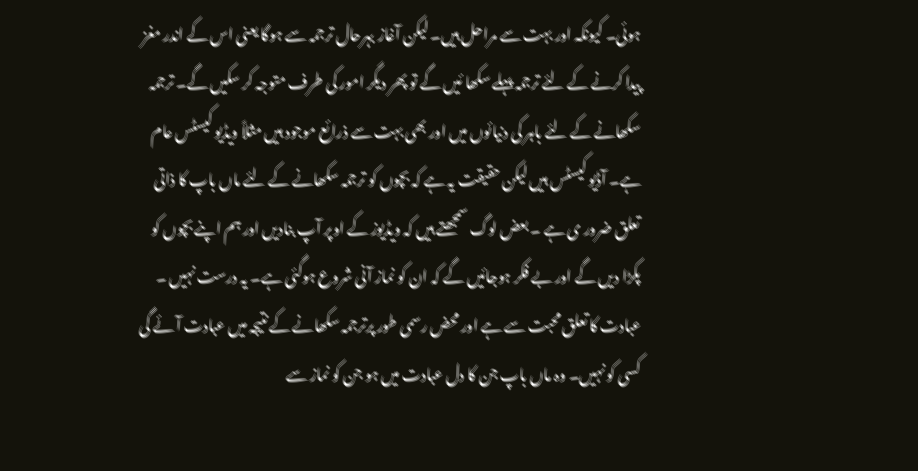ہوئی۔ کیونکہ اور بہت سے مراحل ہیں۔ لیکن آغاز بہرحال ترجمہ سے ہوگا یعنی اس کے اندر مغز پیدا کرنے کے لئے ترجمہ پہلے سکھا ئیں گے تو پھر دیگر امور کی طرف متوجہ کر سکیں گے۔ ترجمہ سکھانے کے لئے باہر کی دنیائوں میں اور بھی بہت سے ذرائع موجود ہیں مثلاً ویڈیو کیسٹس عام ہے۔ آڈیو کیسٹس ہیں لیکن حقیقت یہ ہے کہ بچوں کو ترجمہ سکھانے کے لئے ماں باپ کا ذاتی تعلق ضرور ی ہے ۔ بعض لوگ سمجھتے ہیں کہ ویڈیوز کے اوپر آپ بنادیں اور ہم اپنے بچوں کو پکڑا دیں گے اور بے فکر ہوجائیں گے کہ ان کو نماز آنی شروع ہوگئی ہے۔ یہ درست نہیں ۔ عبادت کا تعلق محبت سے ہے اور محض رسمی طور پرترجمہ سکھانے کے نتیجہ میں عبادت آئے گی کسی کو نہیں۔ وہ ماں باپ جن کا دل عبادت میں ہو جن کو نماز سے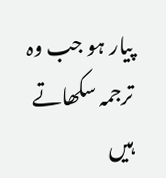پیار ہو جب وہ ترجمہ سکھاتے ہیں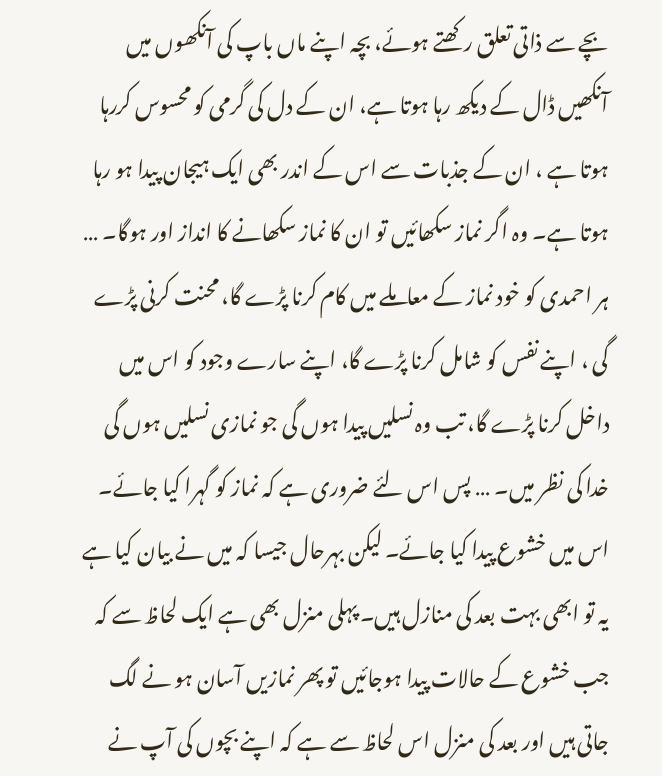بچے سے ذاتی تعلق رکھتے ہوئے، بچہ اپنے ماں باپ کی آنکھوں میں آنکھیں ڈال کے دیکھ رہا ہوتا ہے، ان کے دل کی گرمی کو محسوس کررہا ہوتا ہے ، ان کے جذبات سے اس کے اندر بھی ایک ہیجان پیدا ہو رہا ہوتا ہے۔ وہ اگر نماز سکھائیں تو ان کا نماز سکھانے کا انداز اور ہوگا۔ … ہر احمدی کو خود نماز کے معاملے میں کام کرنا پڑے گا، محنت کرنی پڑے گی ، اپنے نفس کو شامل کرنا پڑے گا، اپنے سارے وجود کو اس میں داخل کرنا پڑے گا، تب وہ نسلیں پیدا ہوں گی جو نمازی نسلیں ہوں گی خدا کی نظر میں۔ … پس اس لئے ضروری ہے کہ نماز کو گہرا کیا جائے۔ اس میں خشوع پیدا کیا جائے۔ لیکن بہرحال جیسا کہ میں نے بیان کیا ہے یہ تو ابھی بہت بعد کی منازل ہیں۔ پہلی منزل بھی ہے ایک لحاظ سے کہ جب خشوع کے حالات پیدا ہوجائیں تو پھر نمازیں آسان ہو نے لگ جاتی ہیں اور بعد کی منزل اس لحاظ سے ہے کہ اپنے بچوں کی آپ نے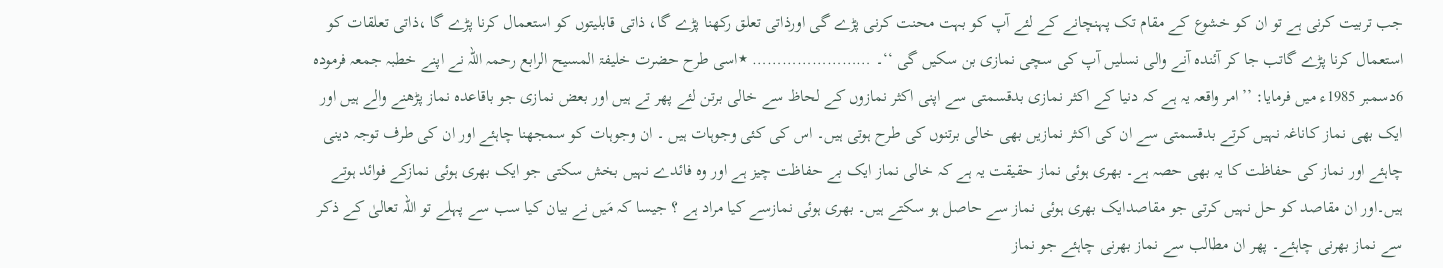جب تربیت کرنی ہے تو ان کو خشوع کے مقام تک پہنچانے کے لئے آپ کو بہت محنت کرنی پڑے گی اورذاتی تعلق رکھنا پڑے گا، ذاتی قابلیتوں کو استعمال کرنا پڑے گا ،ذاتی تعلقات کو استعمال کرنا پڑے گاتب جا کر آئندہ آنے والی نسلیں آپ کی سچی نمازی بن سکیں گی ‘‘۔ …………………… ٭اسی طرح حضرت خلیفۃ المسیح الرابع رحمہ اللہ نے اپنے خطبہ جمعہ فرمودہ 6دسمبر 1985ء میں فرمایا: ’’امر واقعہ یہ ہے کہ دنیا کے اکثر نمازی بدقسمتی سے اپنی اکثر نمازوں کے لحاظ سے خالی برتن لئے پھر تے ہیں اور بعض نمازی جو باقاعدہ نماز پڑھنے والے ہیں اور ایک بھی نماز کاناغہ نہیں کرتے بدقسمتی سے ان کی اکثر نمازیں بھی خالی برتنوں کی طرح ہوتی ہیں۔ اس کی کئی وجوہات ہیں ۔ ان وجوہات کو سمجھنا چاہئے اور ان کی طرف توجہ دینی چاہئے اور نماز کی حفاظت کا یہ بھی حصہ ہے۔ بھری ہوئی نماز حقیقت یہ ہے کہ خالی نماز ایک بے حفاظت چیز ہے اور وہ فائدے نہیں بخش سکتی جو ایک بھری ہوئی نمازکے فوائد ہوتے ہیں۔اور ان مقاصد کو حل نہیں کرتی جو مقاصدایک بھری ہوئی نماز سے حاصل ہو سکتے ہیں۔ بھری ہوئی نمازسے کیا مراد ہے ؟ جیسا کہ مَیں نے بیان کیا سب سے پہلے تو اللہ تعالیٰ کے ذکر سے نماز بھرنی چاہئے۔ پھر ان مطالب سے نماز بھرنی چاہئے جو نماز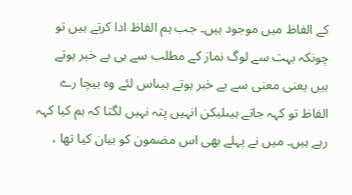کے الفاظ میں موجود ہیں۔ جب ہم الفاظ ادا کرتے ہیں تو چونکہ بہت سے لوگ نماز کے مطلب سے ہی بے خبر ہوتے ہیں یعنی معنی سے بے خبر ہوتے ہیںاس لئے وہ بیچا رے الفاظ تو کہہ جاتے ہیںلیکن انہیں پتہ نہیں لگتا کہ ہم کیا کہہ رہے ہیں۔ میں نے پہلے بھی اس مضمون کو بیان کیا تھا ،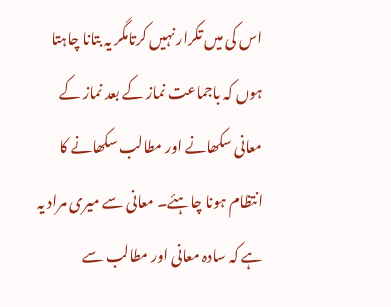اس کی میں تکرار نہیں کرتامگر یہ بتانا چاہتا ہوں کہ باجماعت نماز کے بعد نماز کے معانی سکھانے اور مطالب سکھانے کا انتظام ہونا چاہئے۔ معانی سے میری مراد یہ ہے کہ سادہ معانی اور مطالب سے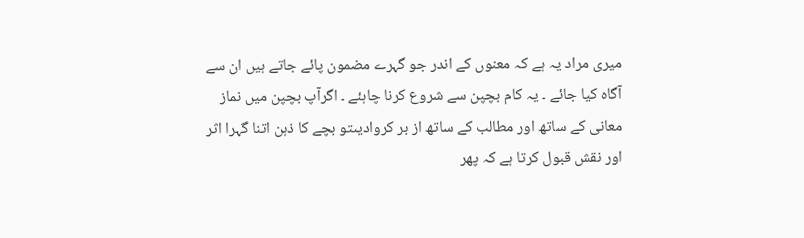میری مراد یہ ہے کہ معنوں کے اندر جو گہرے مضمون پائے جاتے ہیں ان سے آگاہ کیا جائے ۔ یہ کام بچپن سے شروع کرنا چاہئے ۔ اگرآپ بچپن میں نماز معانی کے ساتھ اور مطالب کے ساتھ از بر کروادیںتو بچے کا ذہن اتنا گہرا اثر اور نقش قبول کرتا ہے کہ پھر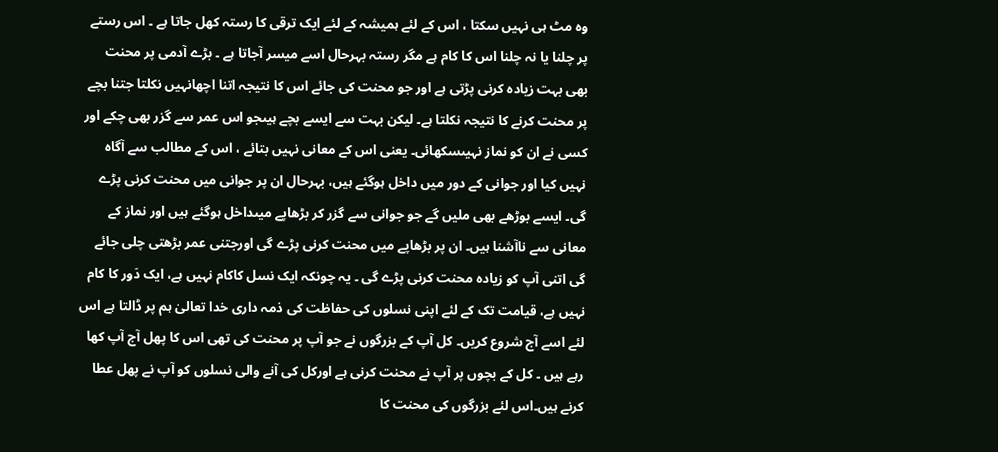وہ مٹ ہی نہیں سکتا ، اس کے لئے ہمیشہ کے لئے ایک ترقی کا رستہ کھل جاتا ہے ۔ اس رستے پر چلنا یا نہ چلنا اس کا کام ہے مگر رستہ بہرحال اسے میسر آجاتا ہے ۔ بڑے آدمی پر محنت بھی بہت زیادہ کرنی پڑتی ہے اور جو محنت کی جائے اس کا نتیجہ اتنا اچھانہیں نکلتا جتنا بچے پر محنت کرنے کا نتیجہ نکلتا ہے۔ لیکن بہت سے ایسے بچے ہیںجو اس عمر سے گزر بھی چکے اور کسی نے ان کو نماز نہیںسکھائی۔ یعنی اس کے معانی نہیں بتائے ، اس کے مطالب سے آگاہ نہیں کیا اور جوانی کے دور میں داخل ہوگئے ہیں، بہرحال ان پر جوانی میں محنت کرنی پڑے گی۔ ایسے بوڑھے بھی ملیں گے جو جوانی سے گزر کر بڑھاپے میںداخل ہوگئے ہیں اور نماز کے معانی سے ناآشنا ہیں۔ ان پر بڑھاپے میں محنت کرنی پڑے گی اورجتنی عمر بڑھتی چلی جائے گی اتنی آپ کو زیادہ محنت کرنی پڑے گی ۔ یہ چونکہ ایک نسل کاکام نہیں ہے، ایک دَور کا کام نہیں ہے، قیامت تک کے لئے اپنی نسلوں کی حفاظت کی ذمہ داری خدا تعالیٰ ہم پر ڈالتا ہے اس لئے اسے آج شروع کریں۔ کل آپ کے بزرگوں نے جو آپ پر محنت کی تھی اس کا پھل آج آپ کھا رہے ہیں ۔ کل کے بچوں پر آپ نے محنت کرنی ہے اورکل کی آنے والی نسلوں کو آپ نے پھل عطا کرنے ہیں۔اس لئے بزرگوں کی محنت کا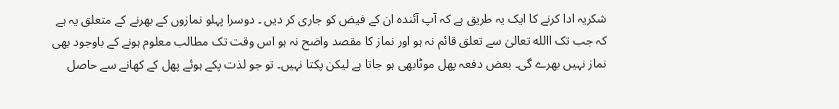شکریہ ادا کرنے کا ایک یہ طریق ہے کہ آپ آئندہ ان کے فیض کو جاری کر دیں ۔ دوسرا پہلو نمازوں کے بھرنے کے متعلق یہ ہے کہ جب تک االله تعالیٰ سے تعلق قائم نہ ہو اور نماز کا مقصد واضح نہ ہو اس وقت تک مطالب معلوم ہونے کے باوجود بھی نماز نہیں بھرے گی۔ بعض دفعہ پھل موٹابھی ہو جاتا ہے لیکن پکتا نہیں۔ تو جو لذت پکے ہوئے پھل کے کھانے سے حاصل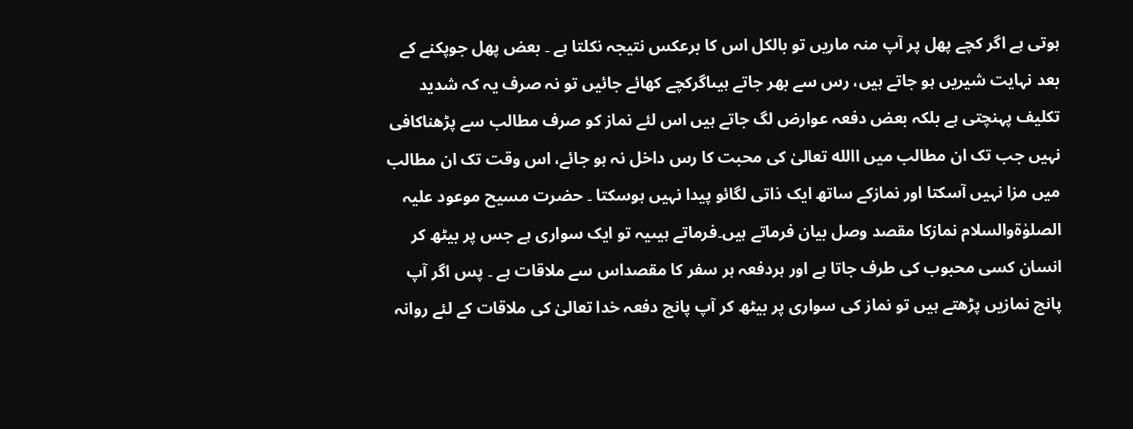ہوتی ہے اگر کچے پھل پر آپ منہ ماریں تو بالکل اس کا برعکس نتیجہ نکلتا ہے ۔ بعض پھل جوپکنے کے بعد نہایت شیریں ہو جاتے ہیں، رس سے بھر جاتے ہیںاگرکچے کھائے جائیں تو نہ صرف یہ کہ شدید تکلیف پہنچتی ہے بلکہ بعض دفعہ عوارض لگ جاتے ہیں اس لئے نماز کو صرف مطالب سے پڑھناکافی نہیں جب تک ان مطالب میں االله تعالیٰ کی محبت کا رس داخل نہ ہو جائے، اس وقت تک ان مطالب میں مزا نہیں آسکتا اور نمازکے ساتھ ایک ذاتی لگائو پیدا نہیں ہوسکتا ۔ حضرت مسیح موعود علیہ الصلوٰۃوالسلام نمازکا مقصد وصل بیان فرماتے ہیں۔فرماتے ہیںیہ تو ایک سواری ہے جس پر بیٹھ کر انسان کسی محبوب کی طرف جاتا ہے اور ہردفعہ ہر سفر کا مقصداس سے ملاقات ہے ۔ پس اگر آپ پانچ نمازیں پڑھتے ہیں تو نماز کی سواری پر بیٹھ کر آپ پانچ دفعہ خدا تعالیٰ کی ملاقات کے لئے روانہ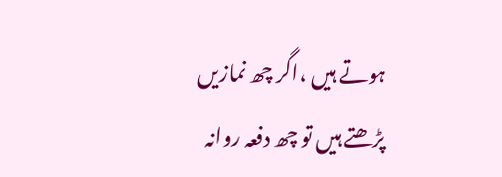ہوتے ہیں ،اگر چھ نمازیں پڑھتے ہیں تو چھ دفعہ روانہ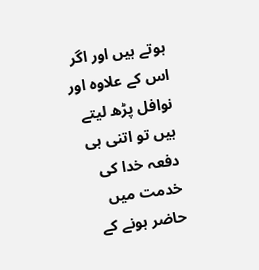ہوتے ہیں اور اگر اس کے علاوہ اور نوافل پڑھ لیتے ہیں تو اتنی ہی دفعہ خدا کی خدمت میں حاضر ہونے کے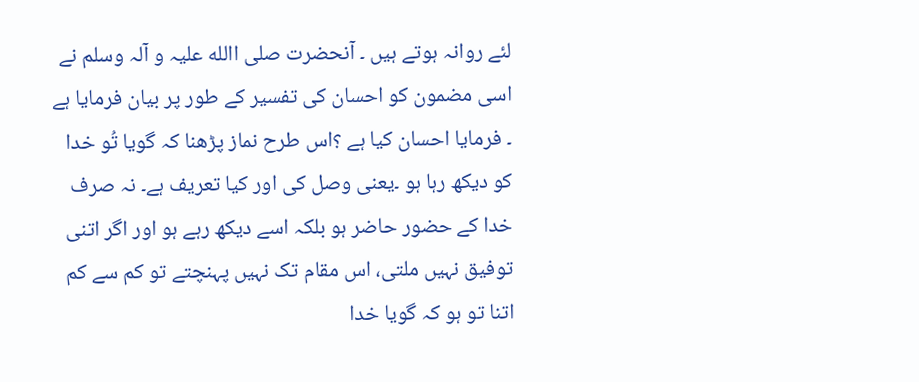لئے روانہ ہوتے ہیں ۔ آنحضرت صلی االله علیہ و آلہ وسلم نے اسی مضمون کو احسان کی تفسیر کے طور پر بیان فرمایا ہے ۔ فرمایا احسان کیا ہے ؟اس طرح نماز پڑھنا کہ گویا تُو خدا کو دیکھ رہا ہو ۔یعنی وصل کی اور کیا تعریف ہے۔ نہ صرف خدا کے حضور حاضر ہو بلکہ اسے دیکھ رہے ہو اور اگر اتنی توفیق نہیں ملتی، اس مقام تک نہیں پہنچتے تو کم سے کم اتنا تو ہو کہ گویا خدا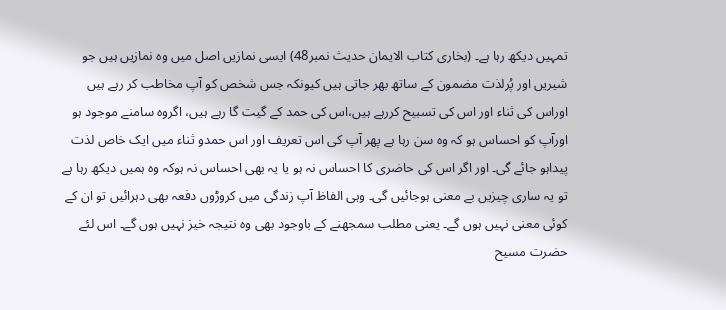تمہیں دیکھ رہا ہے۔ (بخاری کتاب الایمان حدیث نمبر48) ایسی نمازیں اصل میں وہ نمازیں ہیں جو شیریں اور پُرلذت مضمون کے ساتھ بھر جاتی ہیں کیونکہ جس شخص کو آپ مخاطب کر رہے ہیں اوراس کی ثناء اور اس کی تسبیح کررہے ہیں،اس کی حمد کے گیت گا رہے ہیں، اگروہ سامنے موجود ہو اورآپ کو احساس ہو کہ وہ سن رہا ہے پھر آپ کی اس تعریف اور اس حمدو ثناء میں ایک خاص لذت پیداہو جائے گی۔ اور اگر اس کی حاضری کا احساس نہ ہو یا یہ بھی احساس نہ ہوکہ وہ ہمیں دیکھ رہا ہے تو یہ ساری چیزیں بے معنی ہوجائیں گی۔ وہی الفاظ آپ زندگی میں کروڑوں دفعہ بھی دہرائیں تو ان کے کوئی معنی نہیں ہوں گے۔ یعنی مطلب سمجھنے کے باوجود بھی وہ نتیجہ خیز نہیں ہوں گے۔ اس لئے حضرت مسیح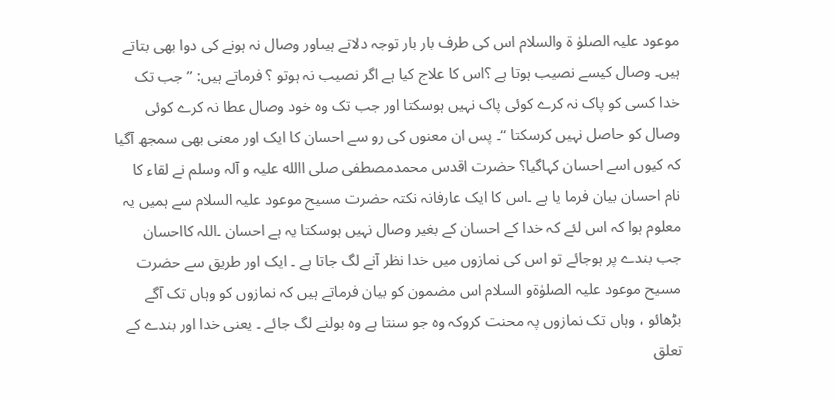موعود علیہ الصلوٰ ۃ والسلام اس کی طرف بار بار توجہ دلاتے ہیںاور وصال نہ ہونے کی دوا بھی بتاتے ہیں۔ وصال کیسے نصیب ہوتا ہے ؟اس کا علاج کیا ہے اگر نصیب نہ ہوتو ؟ فرماتے ہیں: ’’ جب تک خدا کسی کو پاک نہ کرے کوئی پاک نہیں ہوسکتا اور جب تک وہ خود وصال عطا نہ کرے کوئی وصال کو حاصل نہیں کرسکتا ‘‘۔ پس ان معنوں کی رو سے احسان کا ایک اور معنی بھی سمجھ آگیا کہ کیوں اسے احسان کہاگیا؟ حضرت اقدس محمدمصطفی صلی االله علیہ و آلہ وسلم نے لقاء کا نام احسان بیان فرما یا ہے ۔اس کا ایک عارفانہ نکتہ حضرت مسیح موعود علیہ السلام سے ہمیں یہ معلوم ہوا کہ اس لئے کہ خدا کے احسان کے بغیر وصال نہیں ہوسکتا یہ ہے احسان ۔اللہ کااحسان جب بندے پر ہوجائے تو اس کی نمازوں میں خدا نظر آنے لگ جاتا ہے ۔ ایک اور طریق سے حضرت مسیح موعود علیہ الصلوٰۃو السلام اس مضمون کو بیان فرماتے ہیں کہ نمازوں کو وہاں تک آگے بڑھائو ، وہاں تک نمازوں پہ محنت کروکہ وہ جو سنتا ہے وہ بولنے لگ جائے ۔ یعنی خدا اور بندے کے تعلق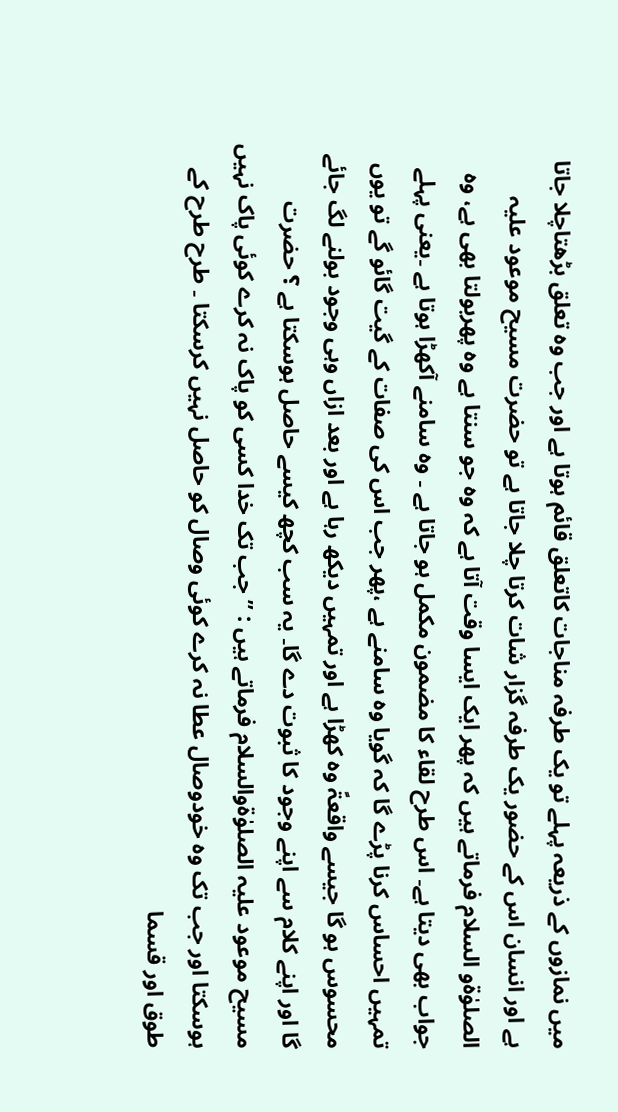میں نمازوں کے ذریعہ پہلے تو یک طرفہ مناجات کاتعلق قائم ہوتا ہے اور جب وہ تعلق بڑھتاچلا جاتا ہے اور انسان اس کے حضور یک طرفہ گزار شات کرتا چلا جاتا ہے تو حضرت مسیح موعود علیہ الصلوٰۃو السلام فرماتے ہیں کہ پھر ایک ایسا وقت آتا ہے کہ وہ جو سنتا ہے وہ پھربولتا بھی ہے، وہ جواب بھی دیتا ہے۔ اس طرح لقاء کا مضمون مکمل ہو جاتا ہے ۔ وہ سامنے آکھڑا ہوتا ہے ۔یعنی پہلے تمہیں احساس کرنا پڑے گا کہ گویا وہ سامنے ہے ،پھر جب اس کی صفات کے گیت گائو گے تو یوں محسوس ہو گا جیسے واقعۃً وہ کھڑا ہے اور تمہیں دیکھ رہا ہے اور بعد ازاں وہی وجود بولنے لگ جائے گا اور اپنے کلام سے اپنے وجود کا ثبوت دے گا۔ یہ سب کچھ کیسے حاصل ہوسکتا ہے ؟ حضرت مسیح موعود علیہ الصلوٰۃوالسلام فرماتے ہیں : ’’جب تک خدا کسی کو پاک نہ کرے کوئی پاک نہیں ہوسکتا اور جب تک وہ خودوصال عطا نہ کرے کوئی وصال کو حاصل نہیں کرسکتا ۔ طرح طرح کے طوق اور قسما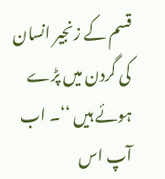قسم کے زنجیر انسان کی گردن میں پڑے ہوئے ہیں ‘‘۔ اب آپ اس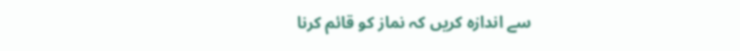سے اندازہ کریں کہ نماز کو قائم کرنا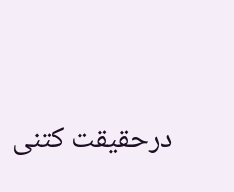درحقیقت کتنی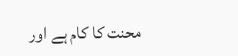محنت کا کام ہے اور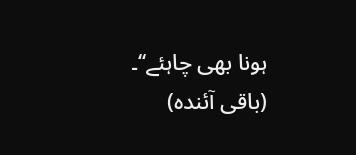ہونا بھی چاہئے‘‘۔ (باقی آئندہ)